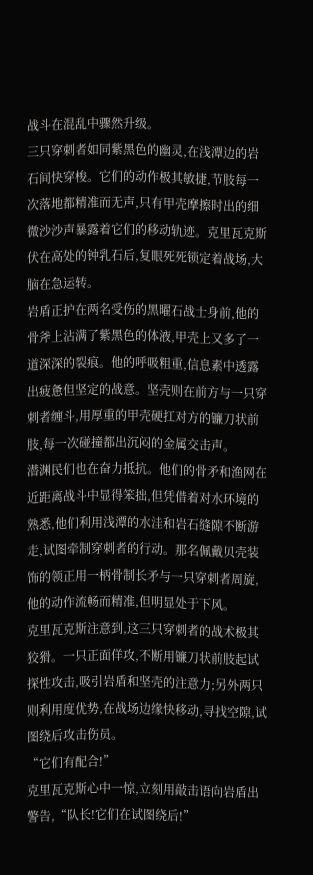战斗在混乱中骤然升级。
三只穿刺者如同紫黑色的幽灵,在浅潭边的岩石间快穿梭。它们的动作极其敏捷,节肢每一次落地都精准而无声,只有甲壳摩擦时出的细微沙沙声暴露着它们的移动轨迹。克里瓦克斯伏在高处的钟乳石后,复眼死死锁定着战场,大脑在急运转。
岩盾正护在两名受伤的黑曜石战士身前,他的骨斧上沾满了紫黑色的体液,甲壳上又多了一道深深的裂痕。他的呼吸粗重,信息素中透露出疲惫但坚定的战意。坚壳则在前方与一只穿刺者缠斗,用厚重的甲壳硬扛对方的镰刀状前肢,每一次碰撞都出沉闷的金属交击声。
潜渊民们也在奋力抵抗。他们的骨矛和渔网在近距离战斗中显得笨拙,但凭借着对水环境的熟悉,他们利用浅潭的水洼和岩石缝隙不断游走,试图牵制穿刺者的行动。那名佩戴贝壳装饰的领正用一柄骨制长矛与一只穿刺者周旋,他的动作流畅而精准,但明显处于下风。
克里瓦克斯注意到,这三只穿刺者的战术极其狡猾。一只正面佯攻,不断用镰刀状前肢起试探性攻击,吸引岩盾和坚壳的注意力;另外两只则利用度优势,在战场边缘快移动,寻找空隙,试图绕后攻击伤员。
“它们有配合!”
克里瓦克斯心中一惊,立刻用敲击语向岩盾出警告,“队长!它们在试图绕后!”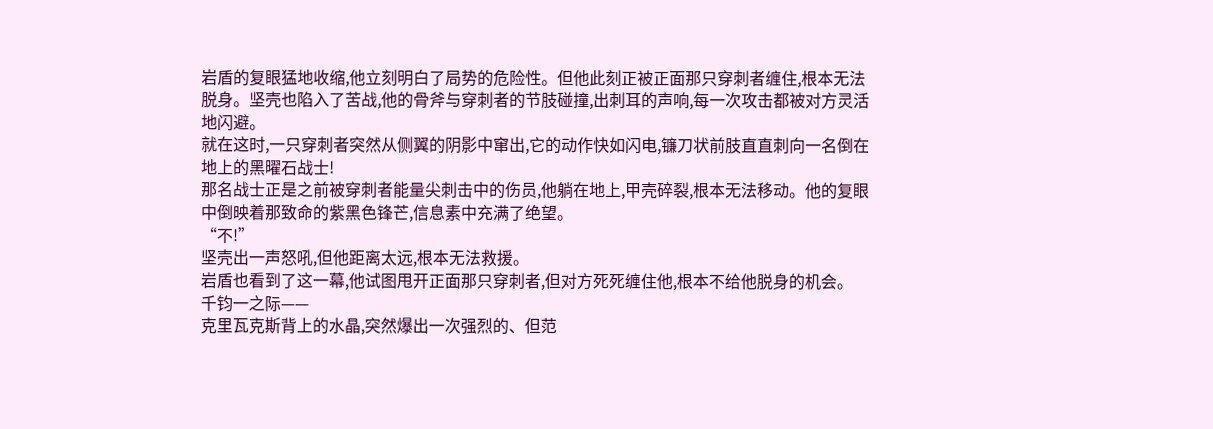岩盾的复眼猛地收缩,他立刻明白了局势的危险性。但他此刻正被正面那只穿刺者缠住,根本无法脱身。坚壳也陷入了苦战,他的骨斧与穿刺者的节肢碰撞,出刺耳的声响,每一次攻击都被对方灵活地闪避。
就在这时,一只穿刺者突然从侧翼的阴影中窜出,它的动作快如闪电,镰刀状前肢直直刺向一名倒在地上的黑曜石战士!
那名战士正是之前被穿刺者能量尖刺击中的伤员,他躺在地上,甲壳碎裂,根本无法移动。他的复眼中倒映着那致命的紫黑色锋芒,信息素中充满了绝望。
“不!”
坚壳出一声怒吼,但他距离太远,根本无法救援。
岩盾也看到了这一幕,他试图甩开正面那只穿刺者,但对方死死缠住他,根本不给他脱身的机会。
千钧一之际——
克里瓦克斯背上的水晶,突然爆出一次强烈的、但范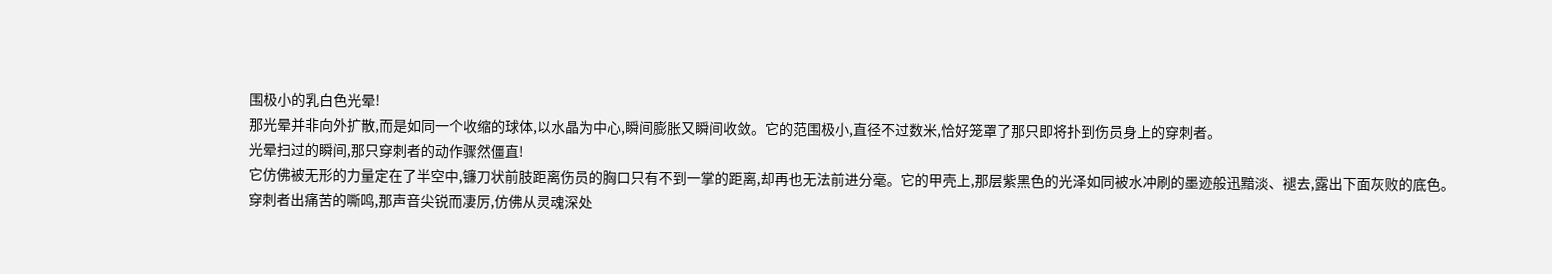围极小的乳白色光晕!
那光晕并非向外扩散,而是如同一个收缩的球体,以水晶为中心,瞬间膨胀又瞬间收敛。它的范围极小,直径不过数米,恰好笼罩了那只即将扑到伤员身上的穿刺者。
光晕扫过的瞬间,那只穿刺者的动作骤然僵直!
它仿佛被无形的力量定在了半空中,镰刀状前肢距离伤员的胸口只有不到一掌的距离,却再也无法前进分毫。它的甲壳上,那层紫黑色的光泽如同被水冲刷的墨迹般迅黯淡、褪去,露出下面灰败的底色。
穿刺者出痛苦的嘶鸣,那声音尖锐而凄厉,仿佛从灵魂深处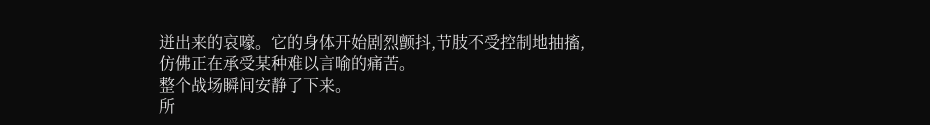迸出来的哀嚎。它的身体开始剧烈颤抖,节肢不受控制地抽搐,仿佛正在承受某种难以言喻的痛苦。
整个战场瞬间安静了下来。
所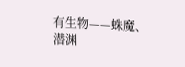有生物——蛛魔、潜渊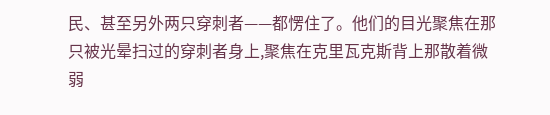民、甚至另外两只穿刺者——都愣住了。他们的目光聚焦在那只被光晕扫过的穿刺者身上,聚焦在克里瓦克斯背上那散着微弱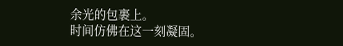余光的包裹上。
时间仿佛在这一刻凝固。